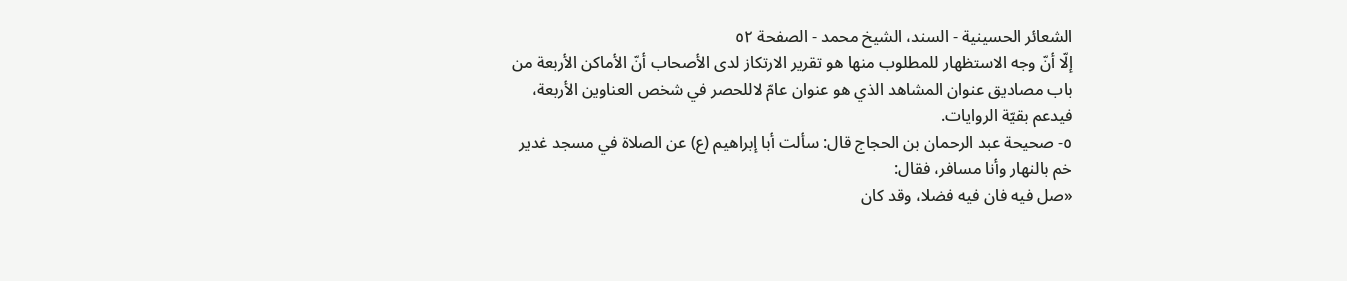الشعائر الحسينية - السند، الشيخ محمد - الصفحة ٥٢
إلّا أنّ وجه الاستظهار للمطلوب منها هو تقرير الارتكاز لدى الأصحاب أنّ الأماكن الأربعة من باب مصاديق عنوان المشاهد الذي هو عنوان عامّ لاللحصر في شخص العناوين الأربعة، فيدعم بقيّة الروايات.
٥- صحيحة عبد الرحمان بن الحجاج قال: سألت أبا إبراهيم (ع) عن الصلاة في مسجد غدير خم بالنهار وأنا مسافر، فقال:
«صل فيه فان فيه فضلا، وقد كان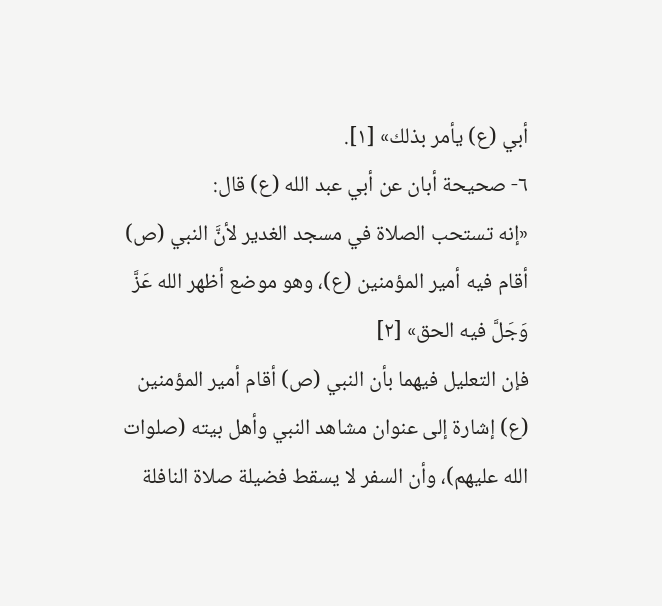أبي (ع) يأمر بذلك» [١].
٦- صحيحة أبان عن أبي عبد الله (ع) قال:
«إنه تستحب الصلاة في مسجد الغدير لأنَّ النبي (ص) أقام فيه أمير المؤمنين (ع)، وهو موضع أظهر الله عَزَّ وَجَلَّ فيه الحق» [٢]
فإن التعليل فيهما بأن النبي (ص) أقام أمير المؤمنين (ع) إشارة إلى عنوان مشاهد النبي وأهل بيته (صلوات الله عليهم)، وأن السفر لا يسقط فضيلة صلاة النافلة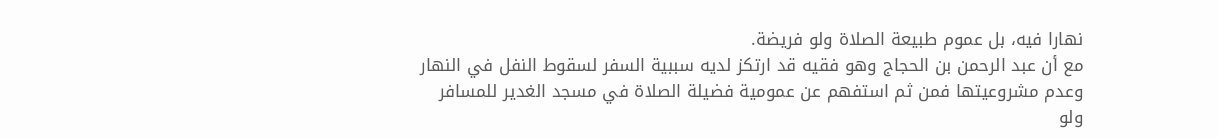نهارا فيه، بل عموم طبيعة الصلاة ولو فريضة.
مع أن عبد الرحمن بن الحجاج وهو فقيه قد ارتكز لديه سببية السفر لسقوط النفل في النهار وعدم مشروعيتها فمن ثم استفهم عن عمومية فضيلة الصلاة في مسجد الغدير للمسافر ولو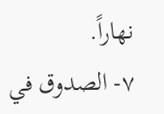نهاراً.
٧- الصدوق في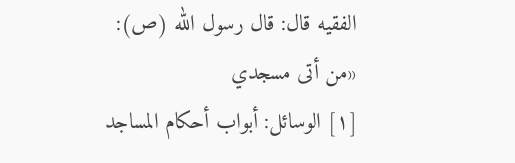الفقيه قال: قال رسول الله (ص):
«من أتى مسجدي
[١] الوسائل: أبواب أحكام المساجد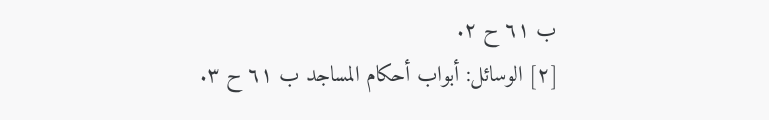ب ٦١ ح ٢.
[٢] الوسائل: أبواب أحكام المساجد ب ٦١ ح ٣.